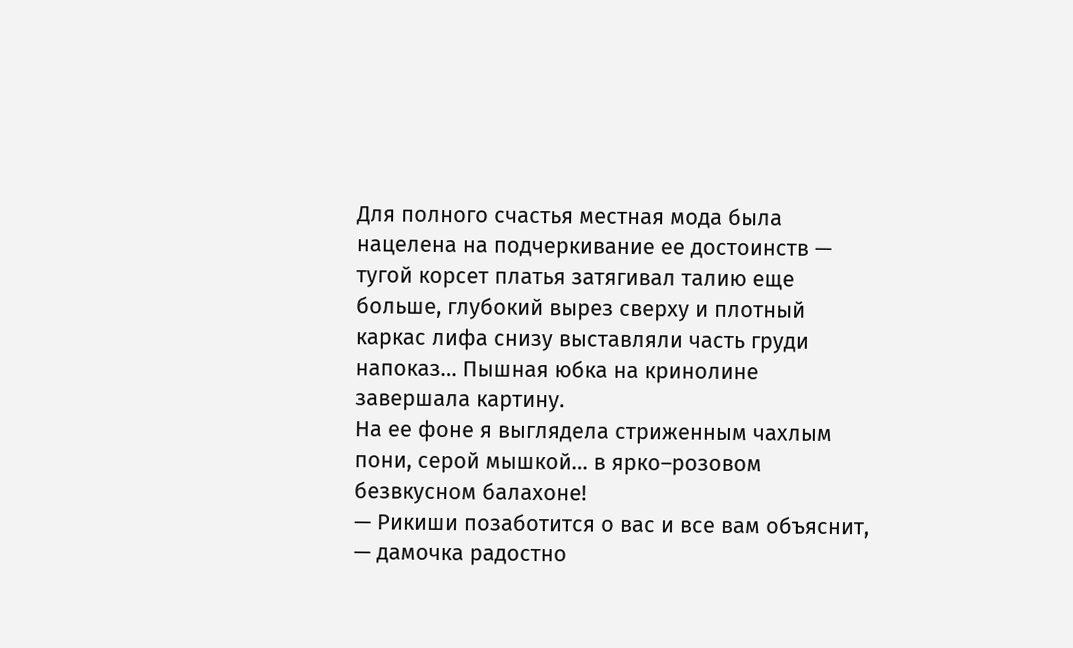Для полного счастья местная мода была нацелена на подчеркивание ее достоинств — тугой корсет платья затягивал талию еще больше, глубокий вырез сверху и плотный каркас лифа снизу выставляли часть груди напоказ… Пышная юбка на кринолине завершала картину.
На ее фоне я выглядела стриженным чахлым пони, серой мышкой… в ярко–розовом безвкусном балахоне!
— Рикиши позаботится о вас и все вам объяснит, — дамочка радостно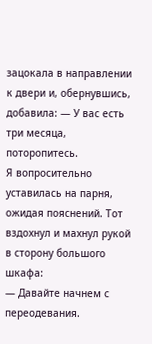зацокала в направлении к двери и, обернувшись, добавила: — У вас есть три месяца, поторопитесь.
Я вопросительно уставилась на парня, ожидая пояснений. Тот вздохнул и махнул рукой в сторону большого шкафа:
— Давайте начнем с переодевания.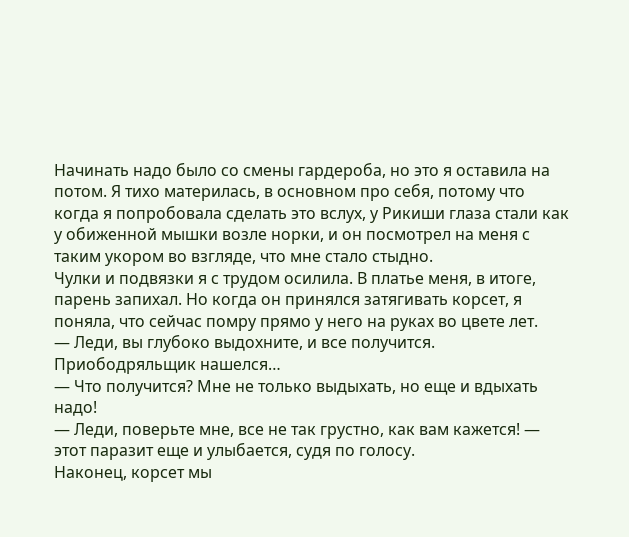Начинать надо было со смены гардероба, но это я оставила на потом. Я тихо материлась, в основном про себя, потому что когда я попробовала сделать это вслух, у Рикиши глаза стали как у обиженной мышки возле норки, и он посмотрел на меня с таким укором во взгляде, что мне стало стыдно.
Чулки и подвязки я с трудом осилила. В платье меня, в итоге, парень запихал. Но когда он принялся затягивать корсет, я поняла, что сейчас помру прямо у него на руках во цвете лет.
— Леди, вы глубоко выдохните, и все получится.
Приободряльщик нашелся…
— Что получится? Мне не только выдыхать, но еще и вдыхать надо!
— Леди, поверьте мне, все не так грустно, как вам кажется! — этот паразит еще и улыбается, судя по голосу.
Наконец, корсет мы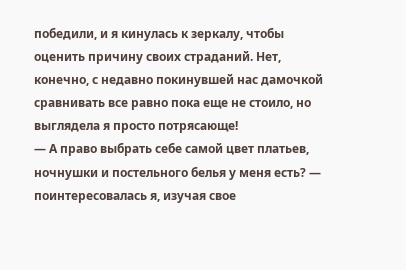победили, и я кинулась к зеркалу, чтобы оценить причину своих страданий. Нет, конечно, с недавно покинувшей нас дамочкой сравнивать все равно пока еще не стоило, но выглядела я просто потрясающе!
— А право выбрать себе самой цвет платьев, ночнушки и постельного белья у меня есть? — поинтересовалась я, изучая свое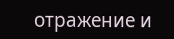отражение и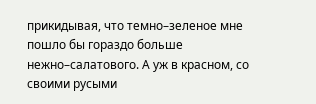прикидывая, что темно–зеленое мне пошло бы гораздо больше нежно–салатового. А уж в красном, со своими русыми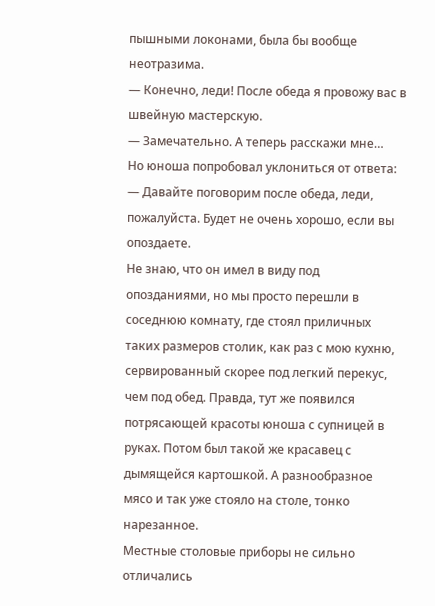пышными локонами, была бы вообще неотразима.
— Конечно, леди! После обеда я провожу вас в швейную мастерскую.
— Замечательно. А теперь расскажи мне…
Но юноша попробовал уклониться от ответа:
— Давайте поговорим после обеда, леди, пожалуйста. Будет не очень хорошо, если вы опоздаете.
Не знаю, что он имел в виду под опозданиями, но мы просто перешли в соседнюю комнату, где стоял приличных таких размеров столик, как раз с мою кухню, сервированный скорее под легкий перекус, чем под обед. Правда, тут же появился потрясающей красоты юноша с супницей в руках. Потом был такой же красавец с дымящейся картошкой. А разнообразное мясо и так уже стояло на столе, тонко нарезанное.
Местные столовые приборы не сильно отличались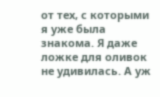от тех, с которыми я уже была знакома. Я даже ложке для оливок не удивилась. А уж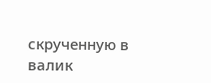скрученную в валик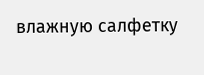влажную салфетку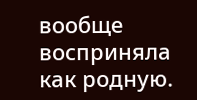вообще восприняла как родную.